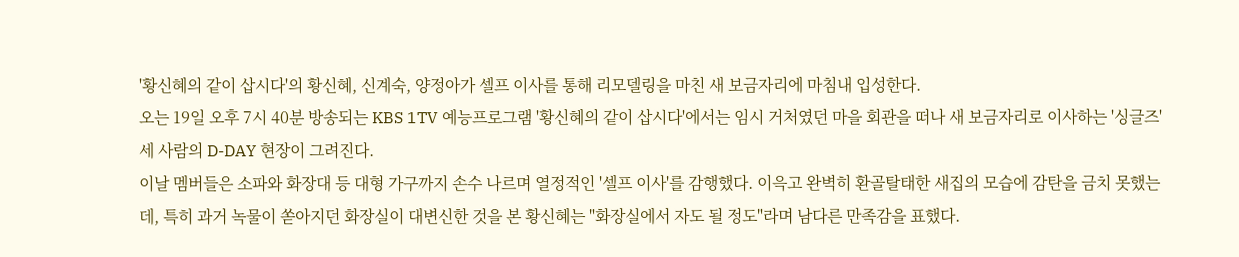'황신혜의 같이 삽시다'의 황신혜, 신계숙, 양정아가 셀프 이사를 통해 리모델링을 마친 새 보금자리에 마침내 입성한다.
오는 19일 오후 7시 40분 방송되는 KBS 1TV 예능프로그램 '황신혜의 같이 삽시다'에서는 임시 거처였던 마을 회관을 떠나 새 보금자리로 이사하는 '싱글즈' 세 사람의 D-DAY 현장이 그려진다.
이날 멤버들은 소파와 화장대 등 대형 가구까지 손수 나르며 열정적인 '셀프 이사'를 감행했다. 이윽고 완벽히 환골탈태한 새집의 모습에 감탄을 금치 못했는데, 특히 과거 녹물이 쏟아지던 화장실이 대변신한 것을 본 황신혜는 "화장실에서 자도 될 정도"라며 남다른 만족감을 표했다.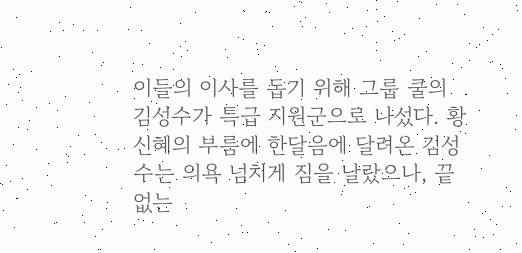이들의 이사를 돕기 위해 그룹 쿨의 김성수가 특급 지원군으로 나섰다. 황신혜의 부름에 한달음에 달려온 김성수는 의욕 넘치게 짐을 날랐으나, 끝없는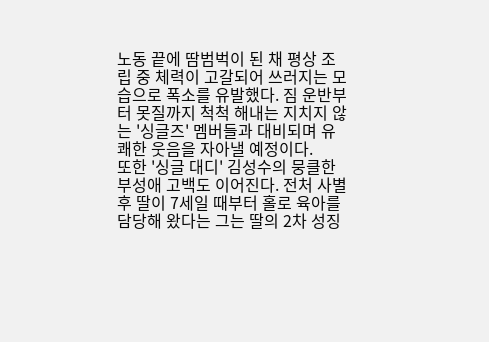노동 끝에 땀범벅이 된 채 평상 조립 중 체력이 고갈되어 쓰러지는 모습으로 폭소를 유발했다. 짐 운반부터 못질까지 척척 해내는 지치지 않는 '싱글즈' 멤버들과 대비되며 유쾌한 웃음을 자아낼 예정이다.
또한 '싱글 대디' 김성수의 뭉클한 부성애 고백도 이어진다. 전처 사별 후 딸이 7세일 때부터 홀로 육아를 담당해 왔다는 그는 딸의 2차 성징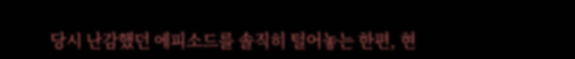당시 난감했던 에피소드를 솔직히 털어놓는 한편, 현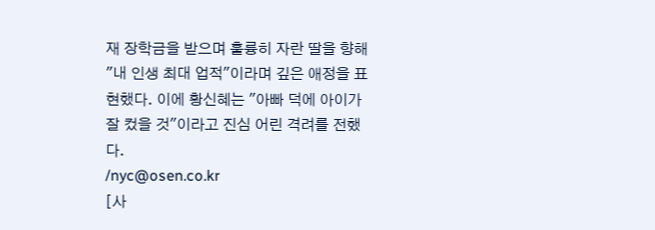재 장학금을 받으며 훌륭히 자란 딸을 향해 "내 인생 최대 업적"이라며 깊은 애정을 표현했다. 이에 황신혜는 "아빠 덕에 아이가 잘 컸을 것"이라고 진심 어린 격려를 전했다.
/nyc@osen.co.kr
[사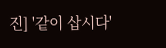진] '같이 삽시다'